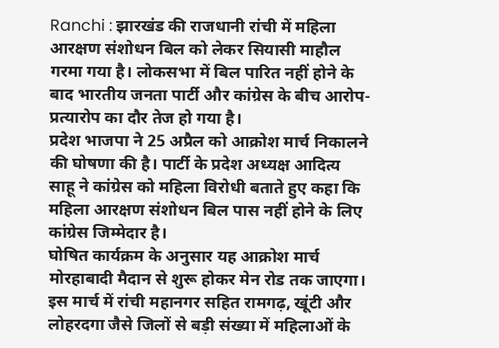Ranchi : झारखंड की राजधानी रांची में महिला आरक्षण संशोधन बिल को लेकर सियासी माहौल गरमा गया है। लोकसभा में बिल पारित नहीं होने के बाद भारतीय जनता पार्टी और कांग्रेस के बीच आरोप-प्रत्यारोप का दौर तेज हो गया है।
प्रदेश भाजपा ने 25 अप्रैल को आक्रोश मार्च निकालने की घोषणा की है। पार्टी के प्रदेश अध्यक्ष आदित्य साहू ने कांग्रेस को महिला विरोधी बताते हुए कहा कि महिला आरक्षण संशोधन बिल पास नहीं होने के लिए कांग्रेस जिम्मेदार है।
घोषित कार्यक्रम के अनुसार यह आक्रोश मार्च मोरहाबादी मैदान से शुरू होकर मेन रोड तक जाएगा। इस मार्च में रांची महानगर सहित रामगढ़, खूंटी और लोहरदगा जैसे जिलों से बड़ी संख्या में महिलाओं के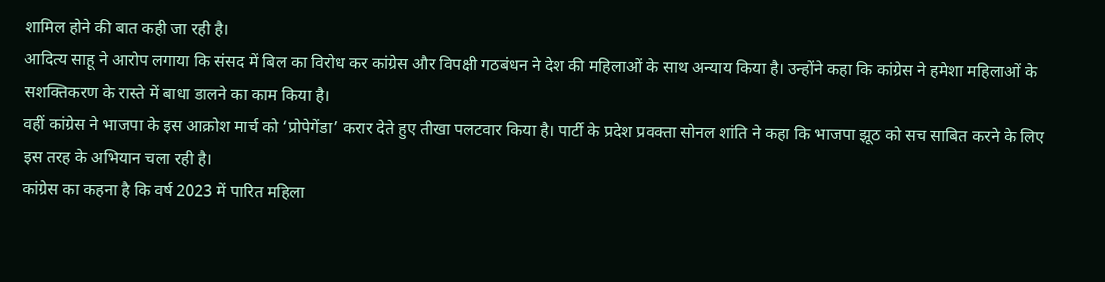शामिल होने की बात कही जा रही है।
आदित्य साहू ने आरोप लगाया कि संसद में बिल का विरोध कर कांग्रेस और विपक्षी गठबंधन ने देश की महिलाओं के साथ अन्याय किया है। उन्होंने कहा कि कांग्रेस ने हमेशा महिलाओं के सशक्तिकरण के रास्ते में बाधा डालने का काम किया है।
वहीं कांग्रेस ने भाजपा के इस आक्रोश मार्च को ‘प्रोपेगेंडा’ करार देते हुए तीखा पलटवार किया है। पार्टी के प्रदेश प्रवक्ता सोनल शांति ने कहा कि भाजपा झूठ को सच साबित करने के लिए इस तरह के अभियान चला रही है।
कांग्रेस का कहना है कि वर्ष 2023 में पारित महिला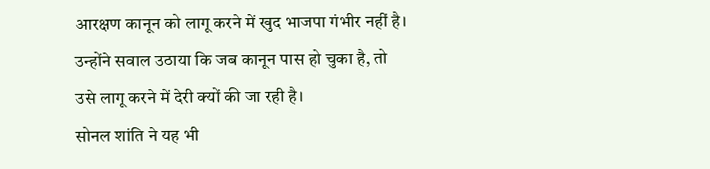आरक्षण कानून को लागू करने में खुद भाजपा गंभीर नहीं है। उन्होंने सवाल उठाया कि जब कानून पास हो चुका है, तो उसे लागू करने में देरी क्यों की जा रही है।
सोनल शांति ने यह भी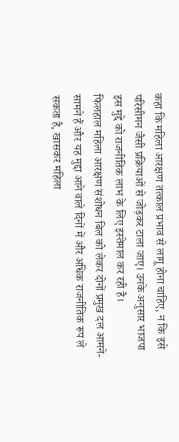कहा कि महिला आरक्षण तत्काल प्रभाव से लागू होना चाहिए, न कि इसे परिसीमन जैसी प्रक्रियाओं से जोड़कर टाला जाए। उनके अनुसार भाजपा इस मुद्दे को राजनीतिक लाभ के लिए इस्तेमाल कर रही है।
फिलहाल महिला आरक्षण संशोधन बिल को लेकर दोनों प्रमुख दल आमने-सामने हैं और यह मुद्दा आने वाले दिनों में और अधिक राजनीतिक रूप ले सकता है, खासकर महिला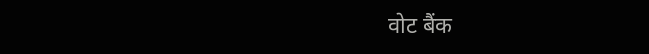वोट बैंक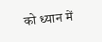को ध्यान में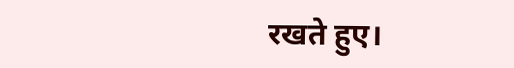रखते हुए।